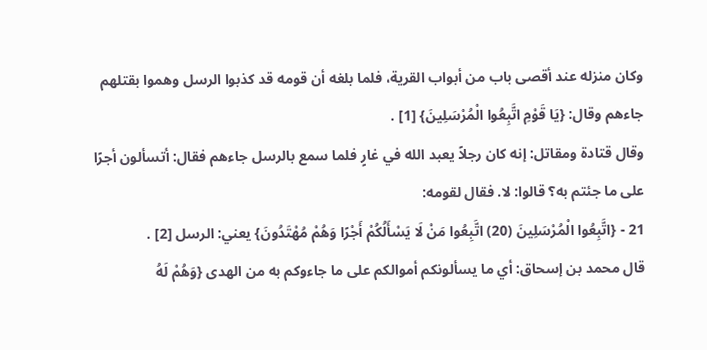وكان منزله عند أقصى باب من أبواب القرية، فلما بلغه أن قومه قد كذبوا الرسل وهموا بقتلهم جاءهم وقال: {يَا قَوْمِ اتَّبِعُوا الْمُرْسَلِينَ} [1] .
وقال قتادة ومقاتل: إنه كان رجلاً يعبد الله في غارٍ فلما سمع بالرسل جاءهم فقال: أتسألون أجرًا على ما جئتم به؟ قالوا: لا. فقال لقومه:
21 - {اتَّبِعُوا الْمُرْسَلِينَ (20) اتَّبِعُوا مَنْ لَا يَسْأَلُكُمْ أَجْرًا وَهُمْ مُهْتَدُونَ} يعني: الرسل [2] .
قال محمد بن إسحاق: أي ما يسألونكم أموالكم على ما جاءوكم به من الهدى {وَهُمْ لَهُ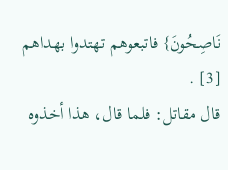نَاصِحُونَ} فاتبعوهم تهتدوا بهداهم [3] .
قال مقاتل: فلما قال، هذا أخذوه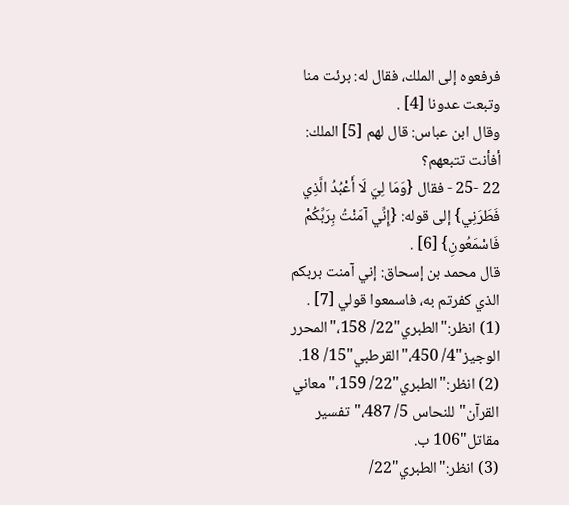فرفعوه إلى الملك، فقال له: برئت منا وتبعت عدونا [4] .
وقال ابن عباس: قال لهم [5] الملك: أفأنت تتبعهم؟
22 -25 - فقال {وَمَا لِيَ لَا أَعْبُدُ الَّذِي فَطَرَنِي} إلى قوله: {إِنِّي آمَنْتُ بِرَبِّكُمْ فَاسْمَعُونِ} [6] .
قال محمد بن إسحاق: إني آمنت بربكم الذي كفرتم به، فاسمعوا قولي [7] .
(1) انظر:"الطبري"22/ 158،"المحرر الوجيز"4/ 450،"القرطبي"15/ 18.
(2) انظر:"الطبري"22/ 159،"معاني القرآن"للنحاس 5/ 487،"تفسير مقاتل"106 ب.
(3) انظر:"الطبري"22/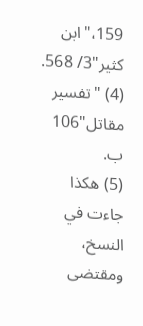159،"ابن كثير"3/ 568.
(4) "تفسير مقاتل"106 ب.
(5) هكذا جاءت في النسخ، ومقتضى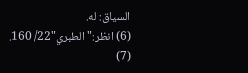السياق: له.
(6) انظر:"الطبري"22/ 160.
(7)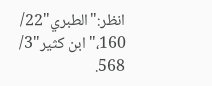انظر:"الطبري"22/ 160،"ابن كثير"3/ 568.